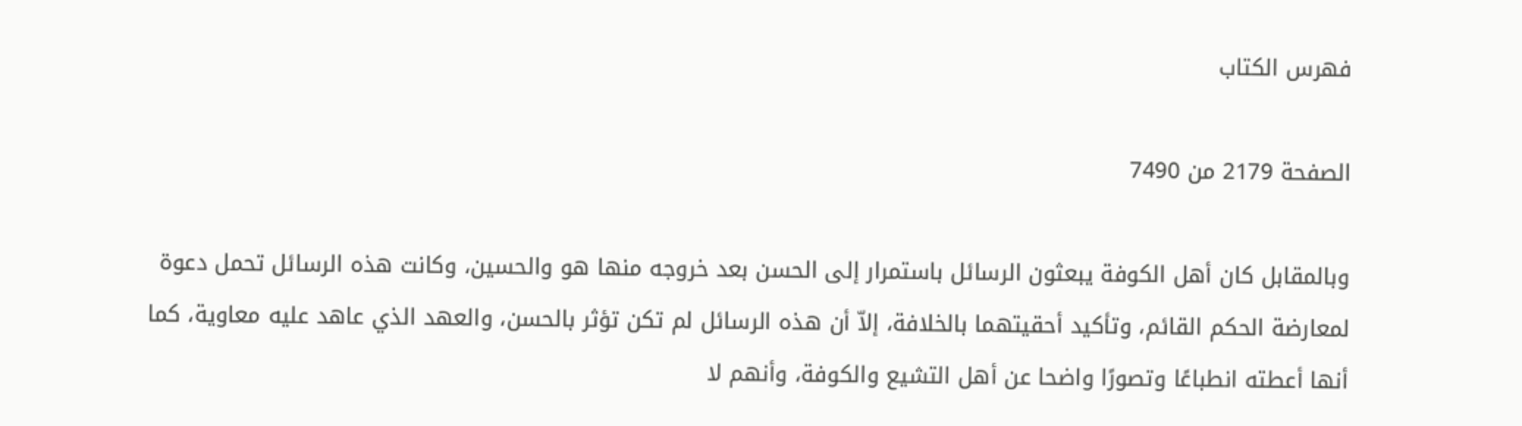فهرس الكتاب

الصفحة 2179 من 7490

وبالمقابل كان أهل الكوفة يبعثون الرسائل باستمرار إلى الحسن بعد خروجه منها هو والحسين، وكانت هذه الرسائل تحمل دعوة لمعارضة الحكم القائم، وتأكيد أحقيتهما بالخلافة، إلاّ أن هذه الرسائل لم تكن تؤثر بالحسن، والعهد الذي عاهد عليه معاوية، كما أنها أعطته انطباعًا وتصورًا واضحا عن أهل التشيع والكوفة، وأنهم لا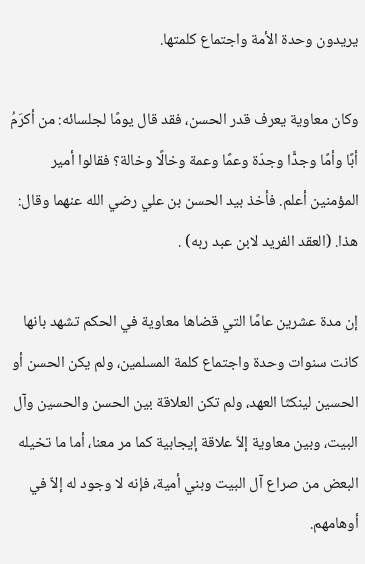يريدون وحدة الأمة واجتماع كلمتها.

وكان معاوية يعرف قدر الحسن، فقد قال يومًا لجلسائه: من أكرَمُ أبًا وأمًا وجدًّا وجدّة وعمًا وعمة وخالًا وخالة؟ فقالوا أمير المؤمنين أعلم. فأخذ بيد الحسن بن علي رضي الله عنهما وقال: هذا. (العقد الفريد لابن عبد ربه) .

إن مدة عشرين عامًا التي قضاها معاوية في الحكم تشهد بانها كانت سنوات وحدة واجتماع كلمة المسلمين، ولم يكن الحسن أو الحسين لينكثا العهد، ولم تكن العلاقة بين الحسن والحسين وآل البيت، وبين معاوية إلاّ علاقة إيجابية كما مر معنا، أما ما تخيله البعض من صراع آل البيت وبني أمية، فإنه لا وجود له إلاّ في أوهامهم.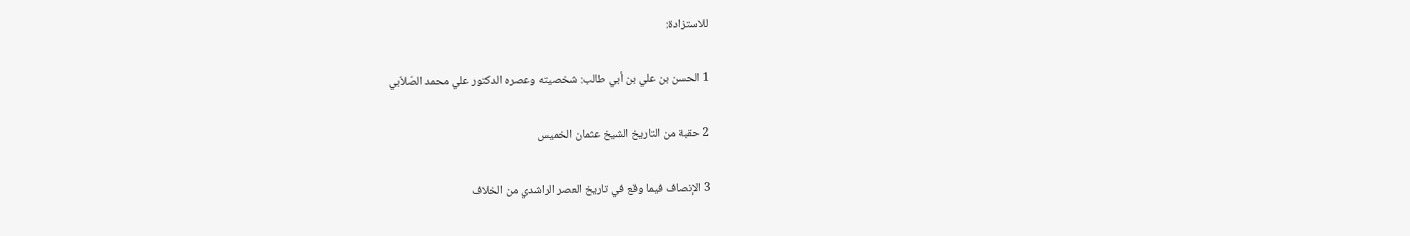للاستزادة:

1 الحسن بن علي بن أبي طالب: شخصيته وعصره الدكتور علي محمد الصّلاّبي

2 حقبة من التاريخ الشيخ عثمان الخميس

3 الإنصاف فيما وقع في تاريخ العصر الراشدي من الخلاف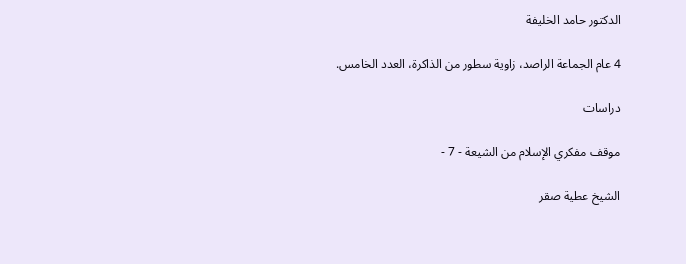الدكتور حامد الخليفة

4 عام الجماعة الراصد، زاوية سطور من الذاكرة، العدد الخامس.

دراسات

موقف مفكري الإسلام من الشيعة - 7 -

الشيخ عطية صقر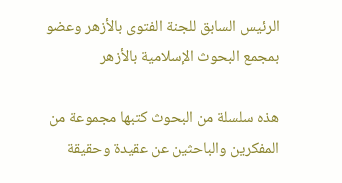الرئيس السابق للجنة الفتوى بالأزهر وعضو بمجمع البحوث الإسلامية بالأزهر

هذه سلسلة من البحوث كتبها مجموعة من المفكرين والباحثين عن عقيدة وحقيقة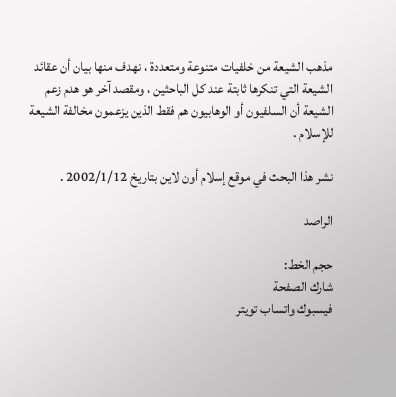مذهب الشيعة من خلفيات متنوعة ومتعددة ، نهدف منها بيان أن عقائد الشيعة التي تنكرها ثابتة عند كل الباحثين ، ومقصد آخر هو هدم زعم الشيعة أن السلفيون أو الوهابيون هم فقط الذين يزعمون مخالفة الشيعة للإسلام .

نشر هذا البحث في موقع إسلام أون لاين بتاريخ 2002/1/12 .

الراصد

حجم الخط:
شارك الصفحة
فيسبوك واتساب تويتر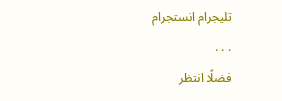تليجرام انستجرام
. . .
فضلًا انتظر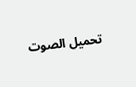تحميل الصوت